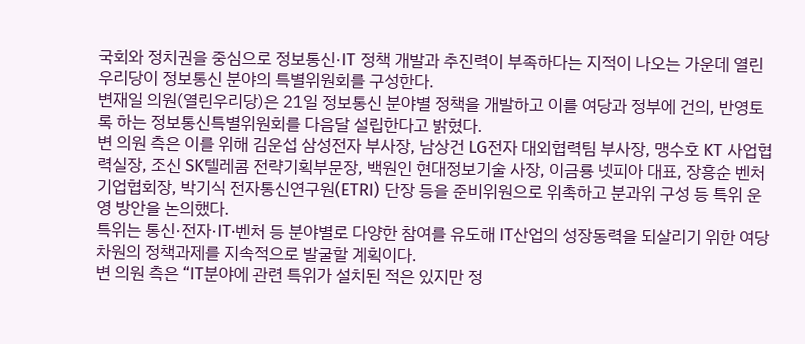국회와 정치권을 중심으로 정보통신·IT 정책 개발과 추진력이 부족하다는 지적이 나오는 가운데 열린우리당이 정보통신 분야의 특별위원회를 구성한다.
변재일 의원(열린우리당)은 21일 정보통신 분야별 정책을 개발하고 이를 여당과 정부에 건의, 반영토록 하는 정보통신특별위원회를 다음달 설립한다고 밝혔다.
변 의원 측은 이를 위해 김운섭 삼성전자 부사장, 남상건 LG전자 대외협력팀 부사장, 맹수호 KT 사업협력실장, 조신 SK텔레콤 전략기획부문장, 백원인 현대정보기술 사장, 이금룡 넷피아 대표, 장흥순 벤처기업협회장, 박기식 전자통신연구원(ETRI) 단장 등을 준비위원으로 위촉하고 분과위 구성 등 특위 운영 방안을 논의했다.
특위는 통신·전자·IT·벤처 등 분야별로 다양한 참여를 유도해 IT산업의 성장동력을 되살리기 위한 여당 차원의 정책과제를 지속적으로 발굴할 계획이다.
변 의원 측은 “IT분야에 관련 특위가 설치된 적은 있지만 정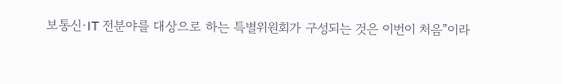보통신·IT 전분야를 대상으로 하는 특별위원회가 구성되는 것은 이번이 처음”이라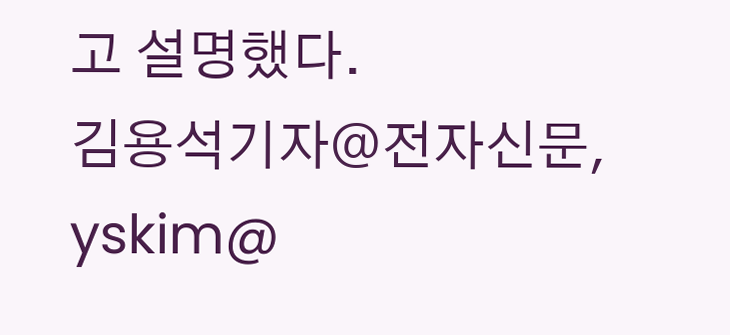고 설명했다.
김용석기자@전자신문, yskim@